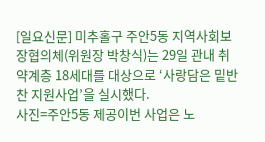[일요신문] 미추홀구 주안5동 지역사회보장협의체(위원장 박창식)는 29일 관내 취약계층 18세대를 대상으로 ‘사랑담은 밑반찬 지원사업’을 실시했다.
사진=주안5동 제공이번 사업은 노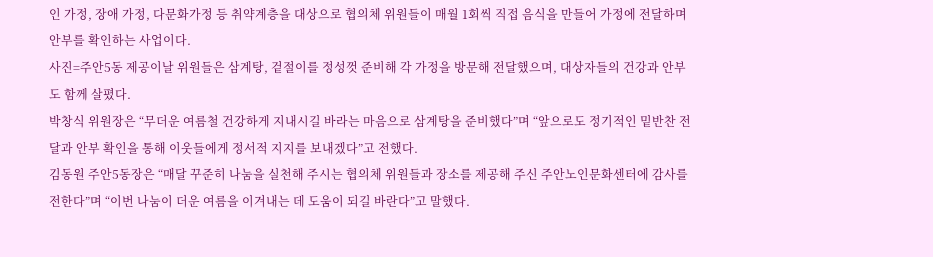인 가정, 장애 가정, 다문화가정 등 취약계층을 대상으로 협의체 위원들이 매월 1회씩 직접 음식을 만들어 가정에 전달하며 안부를 확인하는 사업이다.
사진=주안5동 제공이날 위원들은 삼계탕, 겉절이를 정성껏 준비해 각 가정을 방문해 전달했으며, 대상자들의 건강과 안부도 함께 살폈다.
박창식 위원장은 “무더운 여름철 건강하게 지내시길 바라는 마음으로 삼계탕을 준비했다”며 “앞으로도 정기적인 밑반찬 전달과 안부 확인을 통해 이웃들에게 정서적 지지를 보내겠다”고 전했다.
김동원 주안5동장은 “매달 꾸준히 나눔을 실천해 주시는 협의체 위원들과 장소를 제공해 주신 주안노인문화센터에 감사를 전한다”며 “이번 나눔이 더운 여름을 이겨내는 데 도움이 되길 바란다”고 말했다.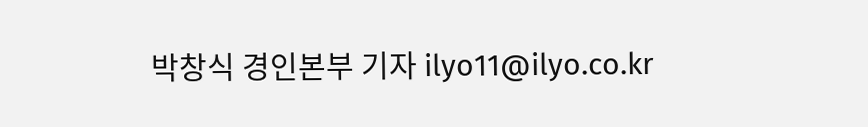박창식 경인본부 기자 ilyo11@ilyo.co.kr